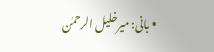• بانی: میرخلیل الرحمٰن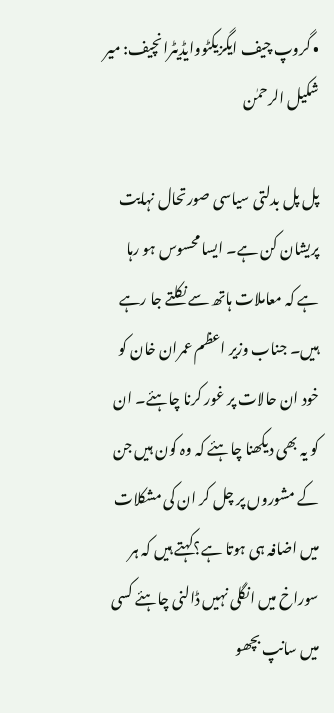• گروپ چیف ایگزیکٹووایڈیٹرانچیف: میر شکیل الرحمٰن

پل پل بدلتی سیاسی صورتحال نہایت پریشان کن ہے۔ ایسا محسوس ہو رہا ہے کہ معاملات ہاتھ سے نکلتے جا رہے ہیں۔ جناب وزیر اعظم عمران خان کو خود ان حالات پر غور کرنا چاہئے۔ ان کو یہ بھی دیکھنا چاہئے کہ وہ کون ہیں جن کے مشوروں پر چل کر ان کی مشکلات میں اضافہ ہی ہوتا ہے؟کہتے ہیں کہ ہر سوراخ میں انگلی نہیں ڈالنی چاہئے کسی میں سانپ بچھو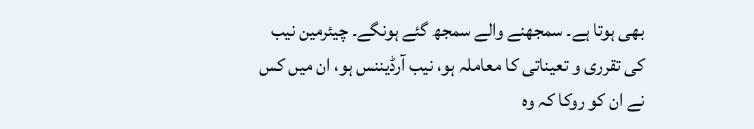بھی ہوتا ہے۔ سمجھنے والے سمجھ گئے ہونگے۔ چیئرمین نیب کی تقرری و تعیناتی کا معاملہ ہو، نیب آرڈیننس ہو، ان میں کس نے ان کو روکا کہ وہ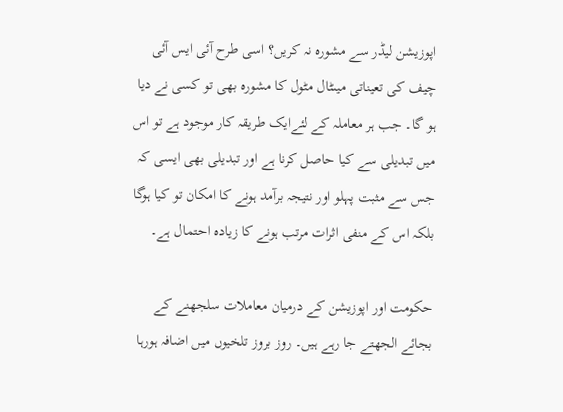اپوزیشن لیڈر سے مشورہ نہ کریں؟ اسی طرح آئی ایس آئی چیف کی تعیناتی میںٹال مٹول کا مشورہ بھی تو کسی نے دیا ہو گا۔ جب ہر معاملہ کے لئےایک طریقہ کار موجود ہے تو اس میں تبدیلی سے کیا حاصل کرنا ہے اور تبدیلی بھی ایسی کہ جس سے مثبت پہلو اور نتیجہ برآمد ہونے کا امکان تو کیا ہوگا بلکہ اس کے منفی اثرات مرتب ہونے کا زیادہ احتمال ہے۔

حکومت اور اپوزیشن کے درمیان معاملات سلجھنے کے بجائے الجھتے جا رہے ہیں۔ روز بروز تلخیوں میں اضافہ ہورہا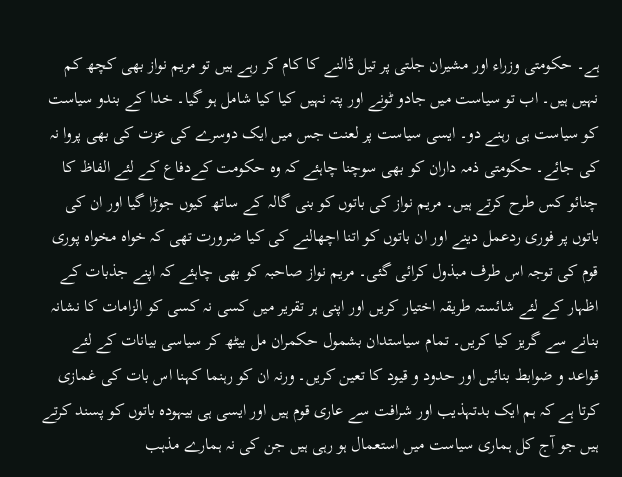ہے۔ حکومتی وزراء اور مشیران جلتی پر تیل ڈالنے کا کام کر رہے ہیں تو مریم نواز بھی کچھ کم نہیں ہیں۔ اب تو سیاست میں جادو ٹونے اور پتہ نہیں کیا کیا شامل ہو گیا۔ خدا کے بندو سیاست کو سیاست ہی رہنے دو۔ ایسی سیاست پر لعنت جس میں ایک دوسرے کی عزت کی بھی پروا نہ کی جائے۔ حکومتی ذمہ داران کو بھی سوچنا چاہئے کہ وہ حکومت کےدفاع کے لئے الفاظ کا چنائو کس طرح کرتے ہیں۔ مریم نواز کی باتوں کو بنی گالہ کے ساتھ کیوں جوڑا گیا اور ان کی باتوں پر فوری ردعمل دینے اور ان باتوں کو اتنا اچھالنے کی کیا ضرورت تھی کہ خواہ مخواہ پوری قوم کی توجہ اس طرف مبذول کرائی گئی۔ مریم نواز صاحبہ کو بھی چاہئے کہ اپنے جذبات کے اظہار کے لئے شائستہ طریقہ اختیار کریں اور اپنی ہر تقریر میں کسی نہ کسی کو الزامات کا نشانہ بنانے سے گریز کیا کریں۔ تمام سیاستدان بشمول حکمران مل بیٹھ کر سیاسی بیانات کے لئے قواعد و ضوابط بنائیں اور حدود و قیود کا تعین کریں۔ ورنہ ان کو رہنما کہنا اس بات کی غمازی کرتا ہے کہ ہم ایک بدتہذیب اور شرافت سے عاری قوم ہیں اور ایسی ہی بیہودہ باتوں کو پسند کرتے ہیں جو آج کل ہماری سیاست میں استعمال ہو رہی ہیں جن کی نہ ہمارے مذہب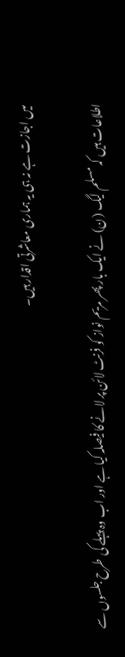میں اجازت ہے نہ ہی یہ ہماری معاشرتی اقدار ہیں۔

اطلاعات ہیں کہ مسلم لیگ (ن) نے ایک بار پھر مریم نواز کو فرنٹ لائن پر لانے کا فیصلہ کیا ہے اور اب وہ پہلے کی طرح جلسوں سے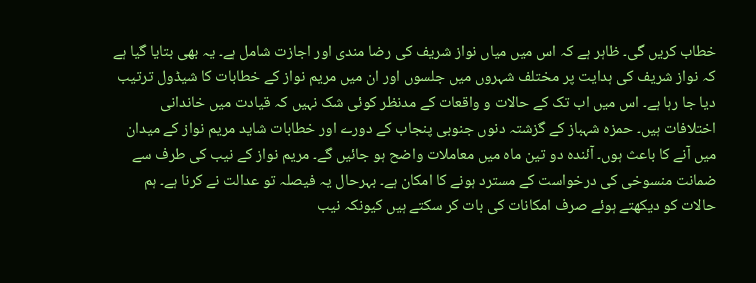خطاب کریں گی۔ ظاہر ہے کہ اس میں میاں نواز شریف کی رضا مندی اور اجازت شامل ہے۔ یہ بھی بتایا گیا ہے کہ نواز شریف کی ہدایت پر مختلف شہروں میں جلسوں اور ان میں مریم نواز کے خطابات کا شیڈول ترتیب دیا جا رہا ہے۔ اس میں اب تک کے حالات و واقعات کے مدنظر کوئی شک نہیں کہ قیادت میں خاندانی اختلافات ہیں۔ حمزہ شہباز کے گزشتہ دنوں جنوبی پنجاب کے دورے اور خطابات شاید مریم نواز کے میدان میں آنے کا باعث ہوں۔ آئندہ دو تین ماہ میں معاملات واضح ہو جائیں گے۔ مریم نواز کے نیب کی طرف سے ضمانت منسوخی کی درخواست کے مسترد ہونے کا امکان ہے۔ بہرحال یہ فیصلہ تو عدالت نے کرنا ہے۔ ہم حالات کو دیکھتے ہوئے صرف امکانات کی بات کر سکتے ہیں کیونکہ نیب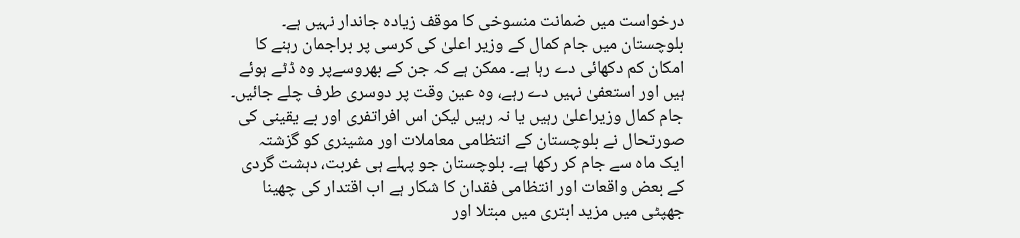درخواست میں ضمانت منسوخی کا موقف زیادہ جاندار نہیں ہے۔ بلوچستان میں جام کمال کے وزیر اعلیٰ کی کرسی پر براجمان رہنے کا امکان کم دکھائی دے رہا ہے۔ ممکن ہے کہ جن کے بھروسےپر وہ ڈٹے ہوئے ہیں اور استعفیٰ نہیں دے رہے، وہ عین وقت پر دوسری طرف چلے جائیں۔ جام کمال وزیراعلیٰ رہیں یا نہ رہیں لیکن اس افراتفری اور بے یقینی کی صورتحال نے بلوچستان کے انتظامی معاملات اور مشینری کو گزشتہ ایک ماہ سے جام کر رکھا ہے۔ بلوچستان جو پہلے ہی غربت، دہشت گردی کے بعض واقعات اور انتظامی فقدان کا شکار ہے اب اقتدار کی چھینا جھپٹی میں مزید ابتری میں مبتلا اور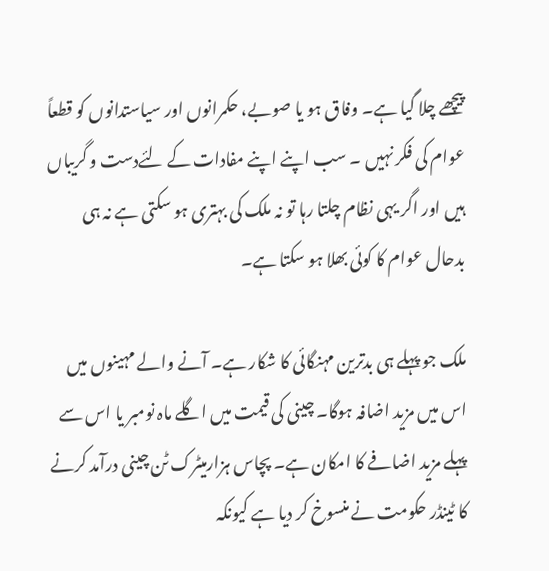پیچھے چلا گیا ہے۔ وفاق ہو یا صوبے، حکمرانوں اور سیاستدانوں کو قطعاً عوام کی فکر نہیں ۔ سب اپنے اپنے مفادات کے لئےدست و گریباں ہیں اور اگر یہی نظام چلتا رہا تو نہ ملک کی بہتری ہو سکتی ہے نہ ہی بدحال عوام کا کوئی بھلا ہو سکتا ہے۔

ملک جو پہلے ہی بدترین مہنگائی کا شکار ہے۔ آنے والے مہینوں میں اس میں مزید اضافہ ہوگا۔ چینی کی قیمت میں اگلے ماہ نومبر یا اس سے پہلے مزید اضافے کا امکان ہے۔ پچاس ہزارمیٹرک ٹن چینی درآمد کرنے کا ٹینڈر حکومت نے منسوخ کر دیا ہے کیونکہ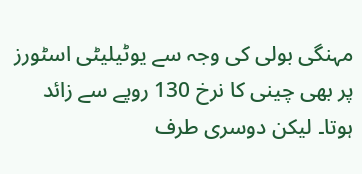مہنگی بولی کی وجہ سے یوٹیلیٹی اسٹورز پر بھی چینی کا نرخ 130 روپے سے زائد ہوتا۔ لیکن دوسری طرف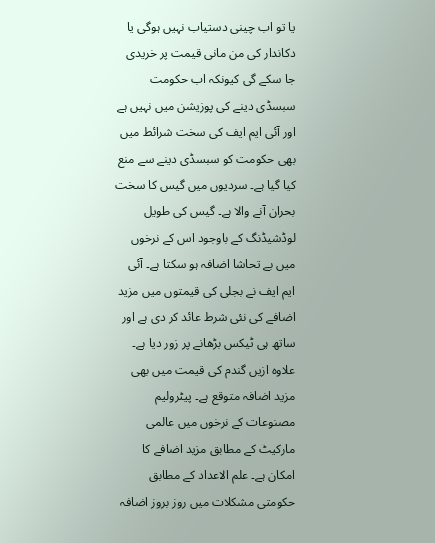یا تو اب چینی دستیاب نہیں ہوگی یا دکاندار کی من مانی قیمت پر خریدی جا سکے گی کیونکہ اب حکومت سبسڈی دینے کی پوزیشن میں نہیں ہے اور آئی ایم ایف کی سخت شرائط میں بھی حکومت کو سبسڈی دینے سے منع کیا گیا ہے۔ سردیوں میں گیس کا سخت بحران آنے والا ہے۔ گیس کی طویل لوڈشیڈنگ کے باوجود اس کے نرخوں میں بے تحاشا اضافہ ہو سکتا ہے۔ آئی ایم ایف نے بجلی کی قیمتوں میں مزید اضافے کی نئی شرط عائد کر دی ہے اور ساتھ ہی ٹیکس بڑھانے پر زور دیا ہے۔ علاوہ ازیں گندم کی قیمت میں بھی مزید اضافہ متوقع ہے۔ پیٹرولیم مصنوعات کے نرخوں میں عالمی مارکیٹ کے مطابق مزید اضافے کا امکان ہے۔ علم الاعداد کے مطابق حکومتی مشکلات میں روز بروز اضافہ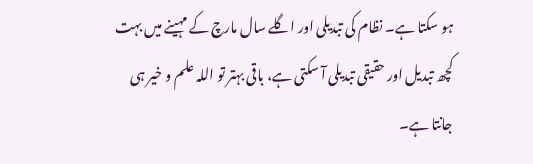ہو سکتا ہے۔ نظام کی تبدیلی اور اگلے سال مارچ کے مہینے میں بہت کچھ تبدیل اور حقیقی تبدیلی آ سکتی ہے، باقی بہتر تو اللہ علم و خیر ہی جانتا ہے۔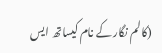(کالم نگار کے نام کیساتھ ایس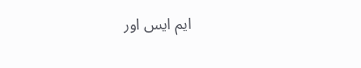ایم ایس اور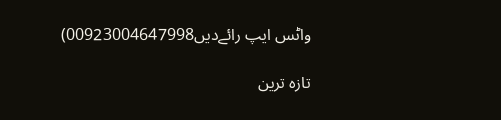واٹس ایپ رائےدیں00923004647998)

تازہ ترین